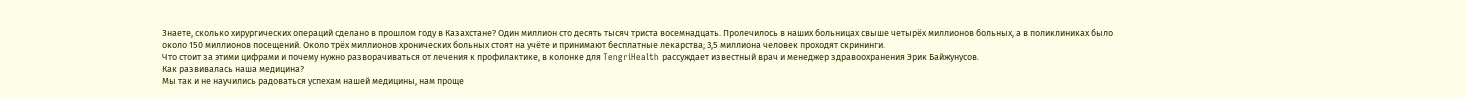Знаете, сколько хирургических операций сделано в прошлом году в Казахстане? Один миллион сто десять тысяч триста восемнадцать. Пролечилось в наших больницах свыше четырёх миллионов больных, а в поликлиниках было около 150 миллионов посещений. Около трёх миллионов хронических больных стоят на учёте и принимают бесплатные лекарства; 3,5 миллиона человек проходят скрининги.
Что стоит за этими цифрами и почему нужно разворачиваться от лечения к профилактике, в колонке для TengriHealth рассуждает известный врач и менеджер здравоохранения Эрик Байжунусов.
Как развивалась наша медицина?
Мы так и не научились радоваться успехам нашей медицины, нам проще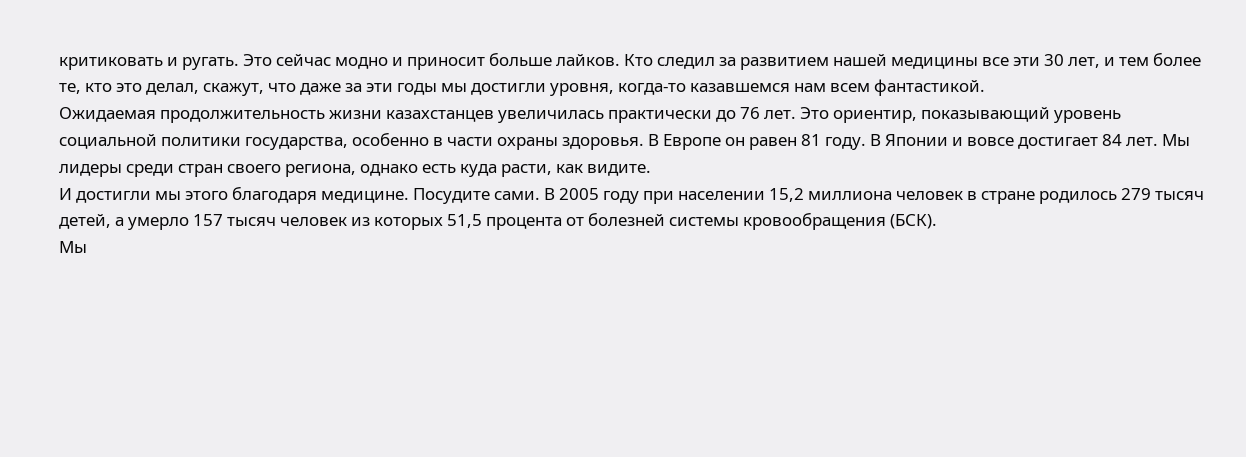критиковать и ругать. Это сейчас модно и приносит больше лайков. Кто следил за развитием нашей медицины все эти 30 лет, и тем более те, кто это делал, скажут, что даже за эти годы мы достигли уровня, когда-то казавшемся нам всем фантастикой.
Ожидаемая продолжительность жизни казахстанцев увеличилась практически до 76 лет. Это ориентир, показывающий уровень социальной политики государства, особенно в части охраны здоровья. В Европе он равен 81 году. В Японии и вовсе достигает 84 лет. Мы лидеры среди стран своего региона, однако есть куда расти, как видите.
И достигли мы этого благодаря медицине. Посудите сами. В 2005 году при населении 15,2 миллиона человек в стране родилось 279 тысяч детей, а умерло 157 тысяч человек из которых 51,5 процента от болезней системы кровообращения (БСК).
Мы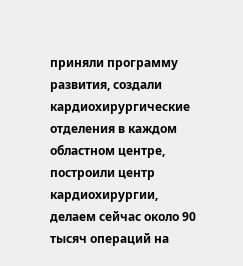приняли программу развития, создали кардиохирургические отделения в каждом областном центре, построили центр кардиохирургии, делаем сейчас около 90 тысяч операций на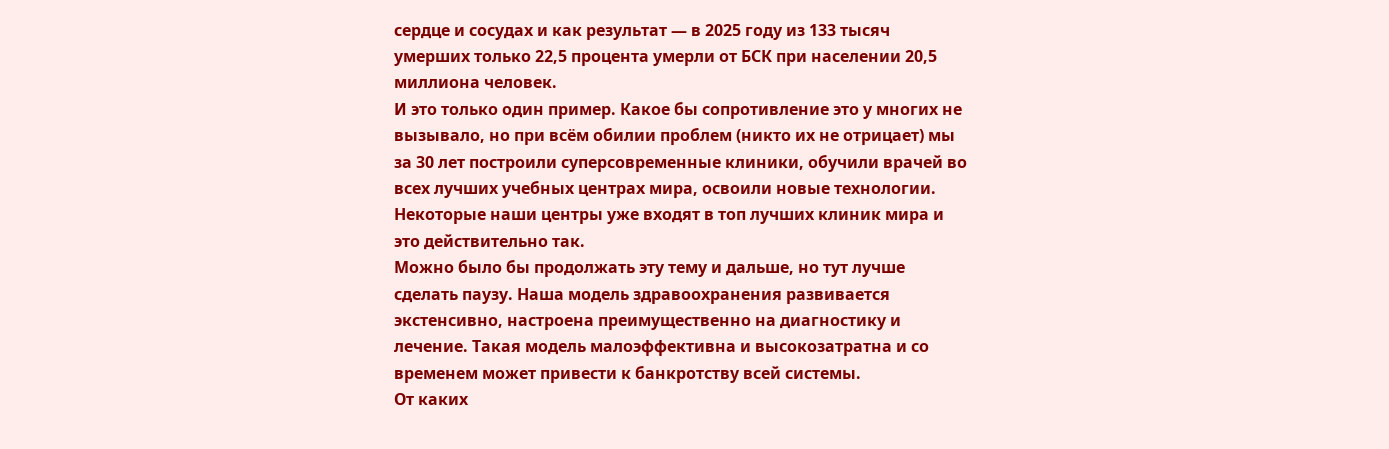сердце и сосудах и как результат — в 2025 году из 133 тысяч умерших только 22,5 процента умерли от БСК при населении 20,5 миллиона человек.
И это только один пример. Какое бы сопротивление это у многих не вызывало, но при всём обилии проблем (никто их не отрицает) мы за 30 лет построили суперсовременные клиники, обучили врачей во всех лучших учебных центрах мира, освоили новые технологии. Некоторые наши центры уже входят в топ лучших клиник мира и это действительно так.
Можно было бы продолжать эту тему и дальше, но тут лучше сделать паузу. Наша модель здравоохранения развивается экстенсивно, настроена преимущественно на диагностику и лечение. Такая модель малоэффективна и высокозатратна и со временем может привести к банкротству всей системы.
От каких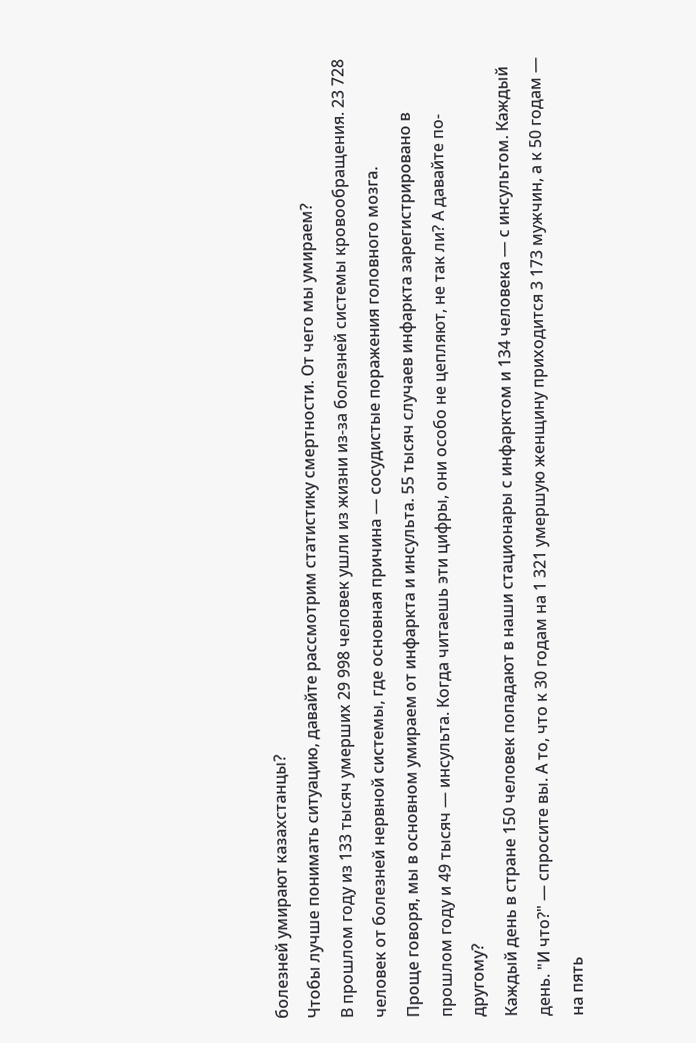болезней умирают казахстанцы?
Чтобы лучше понимать ситуацию, давайте рассмотрим статистику смертности. От чего мы умираем?
В прошлом году из 133 тысяч умерших 29 998 человек ушли из жизни из-за болезней системы кровообращения. 23 728 человек от болезней нервной системы, где основная причина — сосудистые поражения головного мозга.
Проще говоря, мы в основном умираем от инфаркта и инсульта. 55 тысяч случаев инфаркта зарегистрировано в прошлом году и 49 тысяч — инсульта. Когда читаешь эти цифры, они особо не цепляют, не так ли? А давайте по-другому?
Каждый день в стране 150 человек попадают в наши стационары с инфарктом и 134 человека — с инсультом. Каждый день. "И что?" — спросите вы. А то, что к 30 годам на 1 321 умершую женщину приходится 3 173 мужчин, а к 50 годам — на пять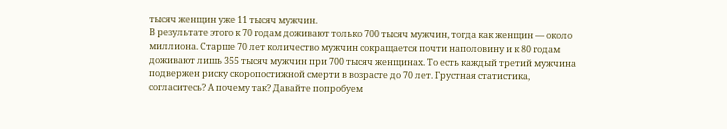тысяч женщин уже 11 тысяч мужчин.
В результате этого к 70 годам доживают только 700 тысяч мужчин, тогда как женщин — около миллиона. Старше 70 лет количество мужчин сокращается почти наполовину и к 80 годам доживают лишь 355 тысяч мужчин при 700 тысяч женщинах. То есть каждый третий мужчина подвержен риску скоропостижной смерти в возрасте до 70 лет. Грустная статистика, согласитесь? А почему так? Давайте попробуем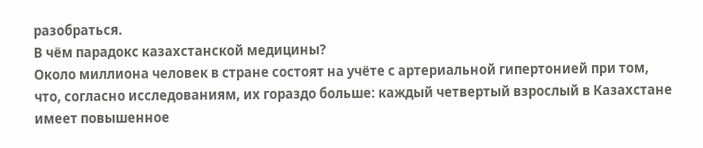разобраться.
В чём парадокс казахстанской медицины?
Около миллиона человек в стране состоят на учёте с артериальной гипертонией при том, что, согласно исследованиям, их гораздо больше: каждый четвертый взрослый в Казахстане имеет повышенное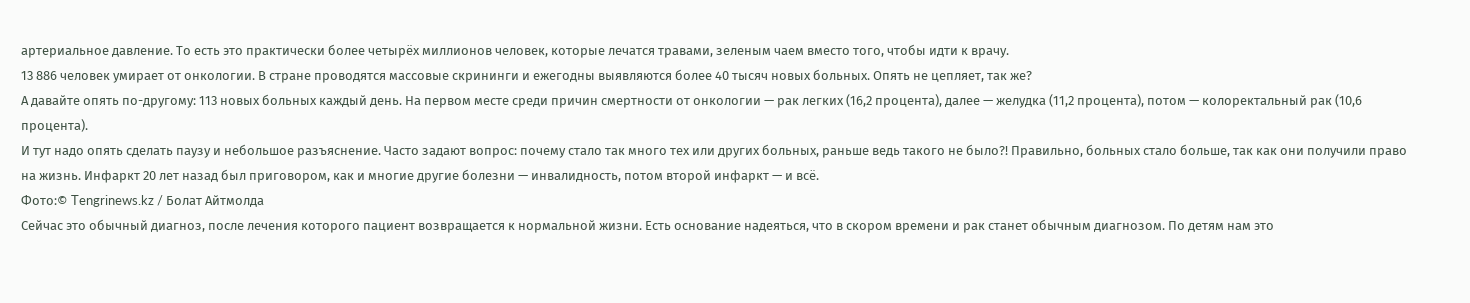артериальное давление. То есть это практически более четырёх миллионов человек, которые лечатся травами, зеленым чаем вместо того, чтобы идти к врачу.
13 886 человек умирает от онкологии. В стране проводятся массовые скрининги и ежегодны выявляются более 40 тысяч новых больных. Опять не цепляет, так же?
А давайте опять по-другому: 113 новых больных каждый день. На первом месте среди причин смертности от онкологии — рак легких (16,2 процента), далее — желудка (11,2 процента), потом — колоректальный рак (10,6 процента).
И тут надо опять сделать паузу и небольшое разъяснение. Часто задают вопрос: почему стало так много тех или других больных, раньше ведь такого не было?! Правильно, больных стало больше, так как они получили право на жизнь. Инфаркт 20 лет назад был приговором, как и многие другие болезни — инвалидность, потом второй инфаркт — и всё.
Фото:© Tengrinews.kz / Болат Айтмолда
Сейчас это обычный диагноз, после лечения которого пациент возвращается к нормальной жизни. Есть основание надеяться, что в скором времени и рак станет обычным диагнозом. По детям нам это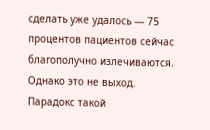сделать уже удалось — 75 процентов пациентов сейчас благополучно излечиваются.
Однако это не выход. Парадокс такой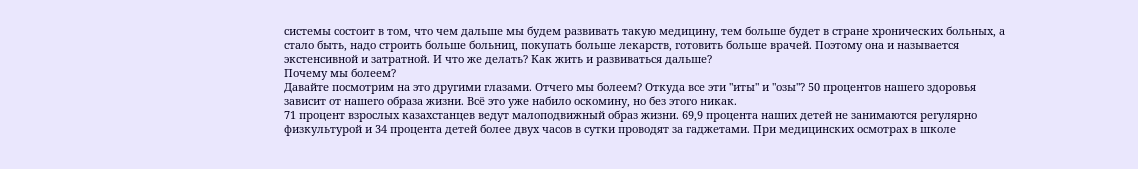системы состоит в том, что чем дальше мы будем развивать такую медицину, тем больше будет в стране хронических больных, а стало быть, надо строить больше больниц, покупать больше лекарств, готовить больше врачей. Поэтому она и называется экстенсивной и затратной. И что же делать? Как жить и развиваться дальше?
Почему мы болеем?
Давайте посмотрим на это другими глазами. Отчего мы болеем? Откуда все эти "иты" и "озы"? 50 процентов нашего здоровья зависит от нашего образа жизни. Всё это уже набило оскомину, но без этого никак.
71 процент взрослых казахстанцев ведут малоподвижный образ жизни. 69,9 процента наших детей не занимаются регулярно физкультурой и 34 процента детей более двух часов в сутки проводят за гаджетами. При медицинских осмотрах в школе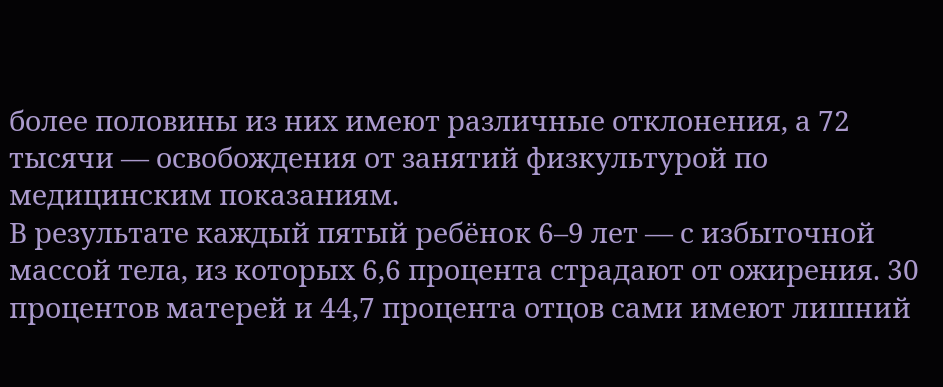более половины из них имеют различные отклонения, а 72 тысячи — освобождения от занятий физкультурой по медицинским показаниям.
В результате каждый пятый ребёнок 6–9 лет — с избыточной массой тела, из которых 6,6 процента страдают от ожирения. 30 процентов матерей и 44,7 процента отцов сами имеют лишний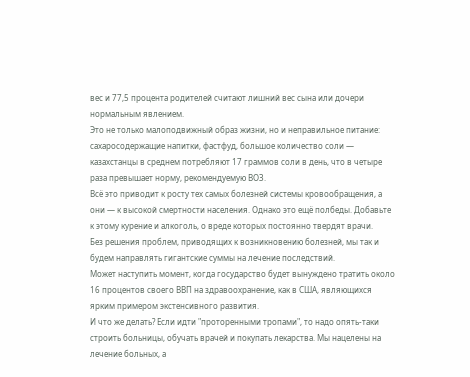вес и 77,5 процента родителей считают лишний вес сына или дочери нормальным явлением.
Это не только малоподвижный образ жизни, но и неправильное питание: сахаросодержащие напитки, фастфуд, большое количество соли — казахстанцы в среднем потребляют 17 граммов соли в день, что в четыре раза превышает норму, рекомендуемую ВОЗ.
Всё это приводит к росту тех самых болезней системы кровообращения, а они — к высокой смертности населения. Однако это ещё полбеды. Добавьте к этому курение и алкоголь, о вреде которых постоянно твердят врачи.
Без решения проблем, приводящих к возникновению болезней, мы так и будем направлять гигантские суммы на лечение последствий.
Может наступить момент, когда государство будет вынуждено тратить около 16 процентов своего ВВП на здравоохранение, как в США, являющихся ярким примером экстенсивного развития.
И что же делать? Если идти "проторенными тропами", то надо опять-таки строить больницы, обучать врачей и покупать лекарства. Мы нацелены на лечение больных, а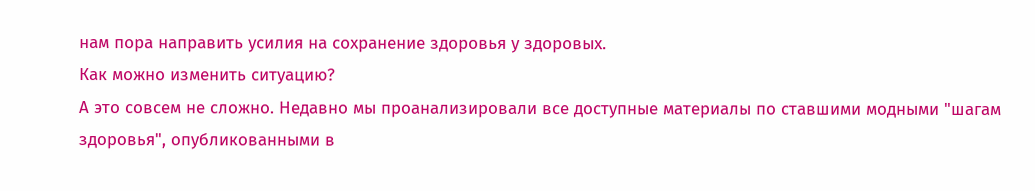нам пора направить усилия на сохранение здоровья у здоровых.
Как можно изменить ситуацию?
А это совсем не сложно. Недавно мы проанализировали все доступные материалы по ставшими модными "шагам здоровья", опубликованными в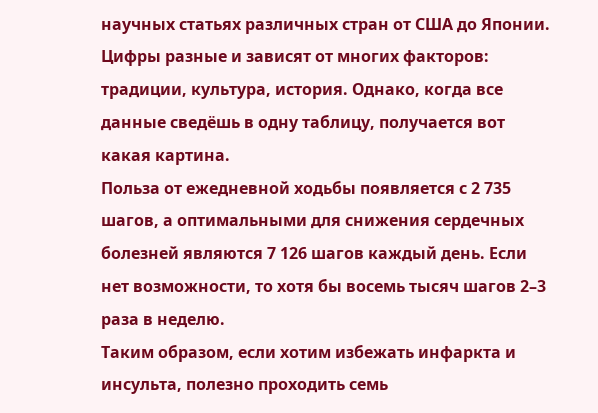научных статьях различных стран от США до Японии. Цифры разные и зависят от многих факторов: традиции, культура, история. Однако, когда все данные сведёшь в одну таблицу, получается вот какая картина.
Польза от ежедневной ходьбы появляется с 2 735 шагов, а оптимальными для снижения сердечных болезней являются 7 126 шагов каждый день. Если нет возможности, то хотя бы восемь тысяч шагов 2–3 раза в неделю.
Таким образом, если хотим избежать инфаркта и инсульта, полезно проходить семь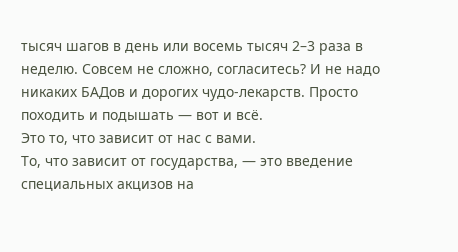тысяч шагов в день или восемь тысяч 2–3 раза в неделю. Совсем не сложно, согласитесь? И не надо никаких БАДов и дорогих чудо-лекарств. Просто походить и подышать — вот и всё.
Это то, что зависит от нас с вами.
То, что зависит от государства, — это введение специальных акцизов на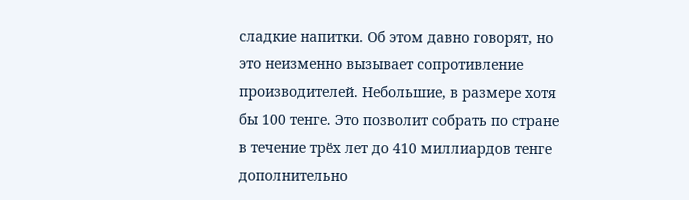сладкие напитки. Об этом давно говорят, но это неизменно вызывает сопротивление производителей. Небольшие, в размере хотя бы 100 тенге. Это позволит собрать по стране в течение трёх лет до 410 миллиардов тенге дополнительно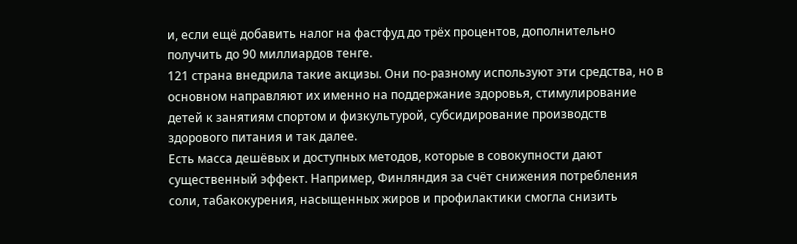и, если ещё добавить налог на фастфуд до трёх процентов, дополнительно получить до 90 миллиардов тенге.
121 страна внедрила такие акцизы. Они по-разному используют эти средства, но в основном направляют их именно на поддержание здоровья, стимулирование детей к занятиям спортом и физкультурой, субсидирование производств здорового питания и так далее.
Есть масса дешёвых и доступных методов, которые в совокупности дают существенный эффект. Например, Финляндия за счёт снижения потребления соли, табакокурения, насыщенных жиров и профилактики смогла снизить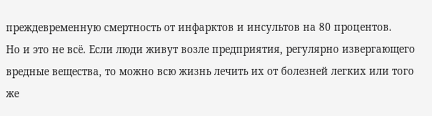преждевременную смертность от инфарктов и инсультов на 80 процентов.
Но и это не всё. Если люди живут возле предприятия, регулярно извергающего вредные вещества, то можно всю жизнь лечить их от болезней легких или того же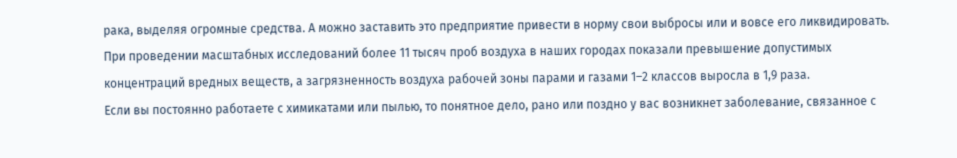рака, выделяя огромные средства. А можно заставить это предприятие привести в норму свои выбросы или и вовсе его ликвидировать.
При проведении масштабных исследований более 11 тысяч проб воздуха в наших городах показали превышение допустимых концентраций вредных веществ, а загрязненность воздуха рабочей зоны парами и газами 1–2 классов выросла в 1,9 раза.
Если вы постоянно работаете с химикатами или пылью, то понятное дело, рано или поздно у вас возникнет заболевание, связанное с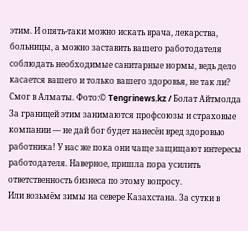этим. И опять-таки можно искать врача, лекарства, больницы, а можно заставить вашего работодателя соблюдать необходимые санитарные нормы, ведь дело касается вашего и только вашего здоровья, не так ли?
Смог в Алматы. Фото:© Tengrinews.kz / Болат Айтмолда
За границей этим занимаются профсоюзы и страховые компании — не дай бог будет нанесён вред здоровью работника! У нас же пока они чаще защищают интересы работодателя. Наверное, пришла пора усилить ответственность бизнеса по этому вопросу.
Или возьмём зимы на севере Казахстана. За сутки в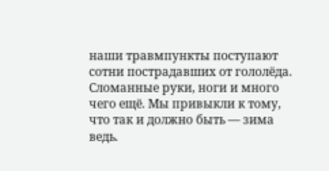наши травмпункты поступают сотни пострадавших от гололёда. Сломанные руки, ноги и много чего ещё. Мы привыкли к тому, что так и должно быть — зима ведь.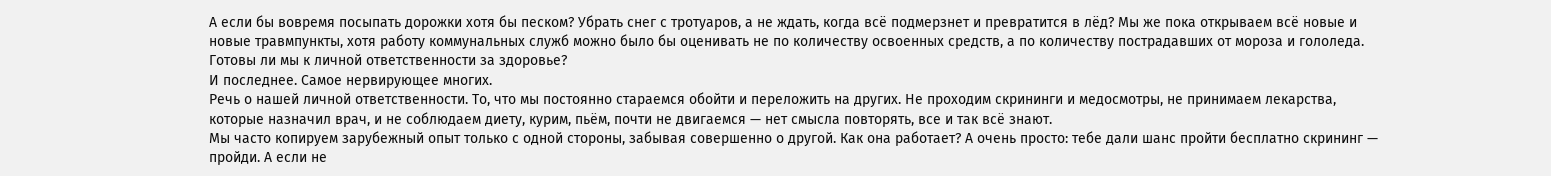А если бы вовремя посыпать дорожки хотя бы песком? Убрать снег с тротуаров, а не ждать, когда всё подмерзнет и превратится в лёд? Мы же пока открываем всё новые и новые травмпункты, хотя работу коммунальных служб можно было бы оценивать не по количеству освоенных средств, а по количеству пострадавших от мороза и гололеда.
Готовы ли мы к личной ответственности за здоровье?
И последнее. Самое нервирующее многих.
Речь о нашей личной ответственности. То, что мы постоянно стараемся обойти и переложить на других. Не проходим скрининги и медосмотры, не принимаем лекарства, которые назначил врач, и не соблюдаем диету, курим, пьём, почти не двигаемся — нет смысла повторять, все и так всё знают.
Мы часто копируем зарубежный опыт только с одной стороны, забывая совершенно о другой. Как она работает? А очень просто: тебе дали шанс пройти бесплатно скрининг — пройди. А если не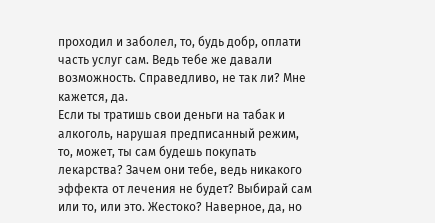проходил и заболел, то, будь добр, оплати часть услуг сам. Ведь тебе же давали возможность. Справедливо, не так ли? Мне кажется, да.
Если ты тратишь свои деньги на табак и алкоголь, нарушая предписанный режим, то, может, ты сам будешь покупать лекарства? Зачем они тебе, ведь никакого эффекта от лечения не будет? Выбирай сам или то, или это. Жестоко? Наверное, да, но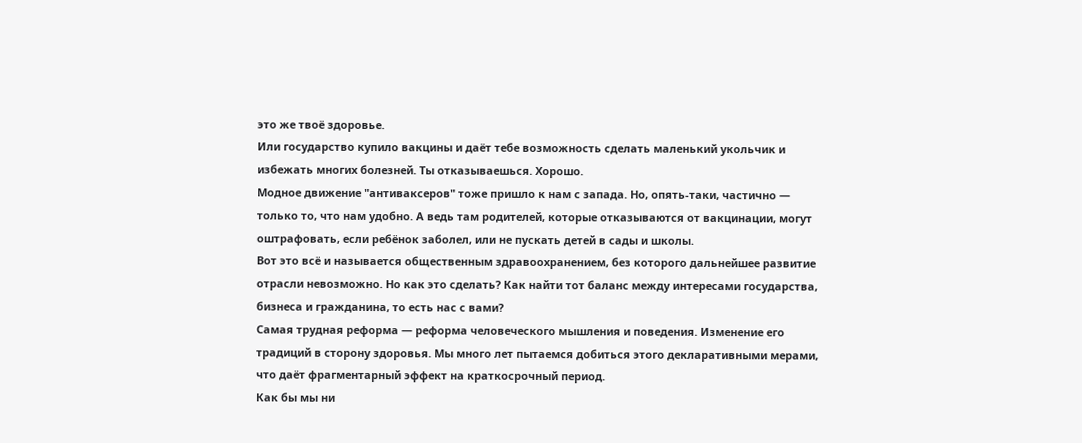это же твоё здоровье.
Или государство купило вакцины и даёт тебе возможность сделать маленький укольчик и избежать многих болезней. Ты отказываешься. Хорошо.
Модное движение "антиваксеров" тоже пришло к нам с запада. Но, опять-таки, частично — только то, что нам удобно. А ведь там родителей, которые отказываются от вакцинации, могут оштрафовать, если ребёнок заболел, или не пускать детей в сады и школы.
Вот это всё и называется общественным здравоохранением, без которого дальнейшее развитие отрасли невозможно. Но как это сделать? Как найти тот баланс между интересами государства, бизнеса и гражданина, то есть нас с вами?
Самая трудная реформа — реформа человеческого мышления и поведения. Изменение его традиций в сторону здоровья. Мы много лет пытаемся добиться этого декларативными мерами, что даёт фрагментарный эффект на краткосрочный период.
Как бы мы ни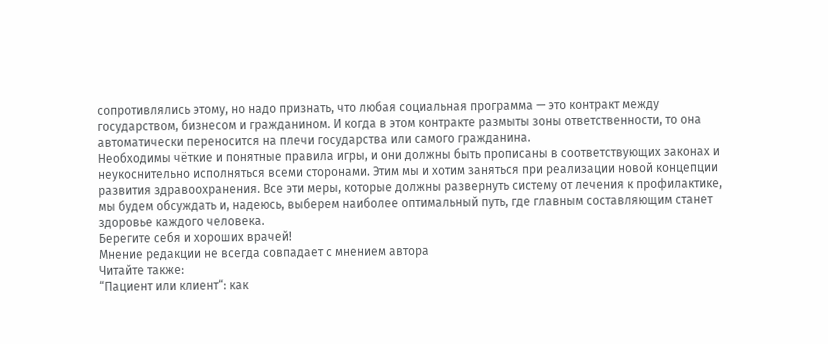сопротивлялись этому, но надо признать, что любая социальная программа — это контракт между государством, бизнесом и гражданином. И когда в этом контракте размыты зоны ответственности, то она автоматически переносится на плечи государства или самого гражданина.
Необходимы чёткие и понятные правила игры, и они должны быть прописаны в соответствующих законах и неукоснительно исполняться всеми сторонами. Этим мы и хотим заняться при реализации новой концепции развития здравоохранения. Все эти меры, которые должны развернуть систему от лечения к профилактике, мы будем обсуждать и, надеюсь, выберем наиболее оптимальный путь, где главным составляющим станет здоровье каждого человека.
Берегите себя и хороших врачей!
Мнение редакции не всегда совпадает с мнением автора
Читайте также:
“Пациент или клиент“: как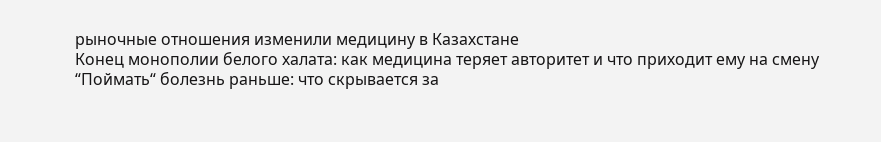рыночные отношения изменили медицину в Казахстане
Конец монополии белого халата: как медицина теряет авторитет и что приходит ему на смену
“Поймать“ болезнь раньше: что скрывается за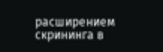расширением скрининга в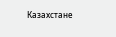Казахстане